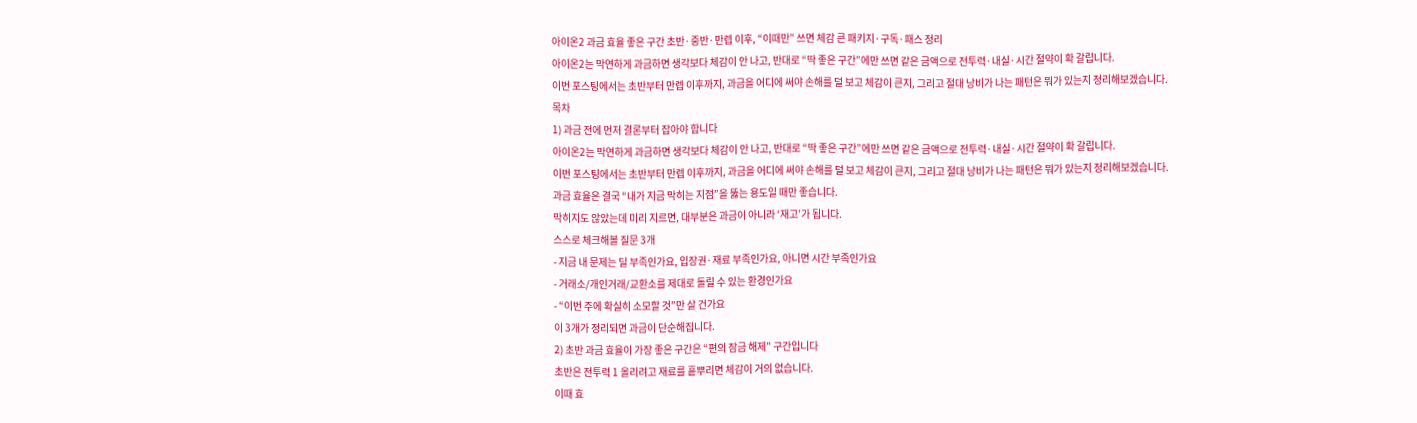아이온2 과금 효율 좋은 구간 초반·중반·만렙 이후, “이때만” 쓰면 체감 큰 패키지·구독·패스 정리
아이온2는 막연하게 과금하면 생각보다 체감이 안 나고, 반대로 “딱 좋은 구간”에만 쓰면 같은 금액으로 전투력·내실·시간 절약이 확 갈립니다.
이번 포스팅에서는 초반부터 만렙 이후까지, 과금을 어디에 써야 손해를 덜 보고 체감이 큰지, 그리고 절대 낭비가 나는 패턴은 뭐가 있는지 정리해보겠습니다.
목차
1) 과금 전에 먼저 결론부터 잡아야 합니다
아이온2는 막연하게 과금하면 생각보다 체감이 안 나고, 반대로 “딱 좋은 구간”에만 쓰면 같은 금액으로 전투력·내실·시간 절약이 확 갈립니다.
이번 포스팅에서는 초반부터 만렙 이후까지, 과금을 어디에 써야 손해를 덜 보고 체감이 큰지, 그리고 절대 낭비가 나는 패턴은 뭐가 있는지 정리해보겠습니다.
과금 효율은 결국 “내가 지금 막히는 지점”을 뚫는 용도일 때만 좋습니다.
막히지도 않았는데 미리 지르면, 대부분은 과금이 아니라 ‘재고’가 됩니다.
스스로 체크해볼 질문 3개
- 지금 내 문제는 딜 부족인가요, 입장권·재료 부족인가요, 아니면 시간 부족인가요
- 거래소/개인거래/교환소를 제대로 돌릴 수 있는 환경인가요
- “이번 주에 확실히 소모할 것”만 살 건가요
이 3개가 정리되면 과금이 단순해집니다.
2) 초반 과금 효율이 가장 좋은 구간은 “편의 잠금 해제” 구간입니다
초반은 전투력 1 올리려고 재료를 흩뿌리면 체감이 거의 없습니다.
이때 효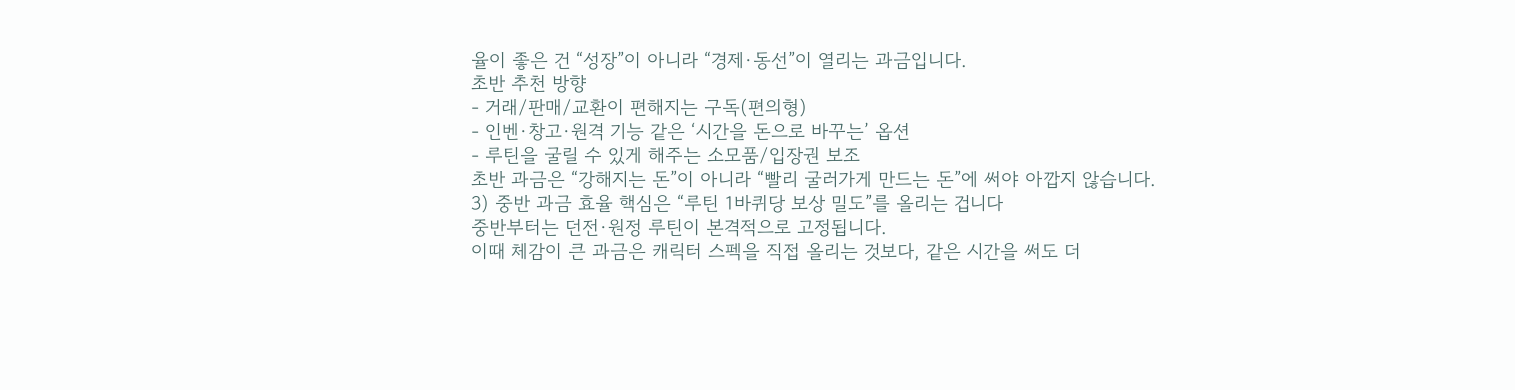율이 좋은 건 “성장”이 아니라 “경제·동선”이 열리는 과금입니다.
초반 추천 방향
- 거래/판매/교환이 편해지는 구독(편의형)
- 인벤·창고·원격 기능 같은 ‘시간을 돈으로 바꾸는’ 옵션
- 루틴을 굴릴 수 있게 해주는 소모품/입장권 보조
초반 과금은 “강해지는 돈”이 아니라 “빨리 굴러가게 만드는 돈”에 써야 아깝지 않습니다.
3) 중반 과금 효율 핵심은 “루틴 1바퀴당 보상 밀도”를 올리는 겁니다
중반부터는 던전·원정 루틴이 본격적으로 고정됩니다.
이때 체감이 큰 과금은 캐릭터 스펙을 직접 올리는 것보다, 같은 시간을 써도 더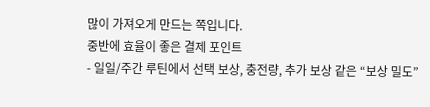많이 가져오게 만드는 쪽입니다.
중반에 효율이 좋은 결제 포인트
- 일일/주간 루틴에서 선택 보상, 충전량, 추가 보상 같은 “보상 밀도”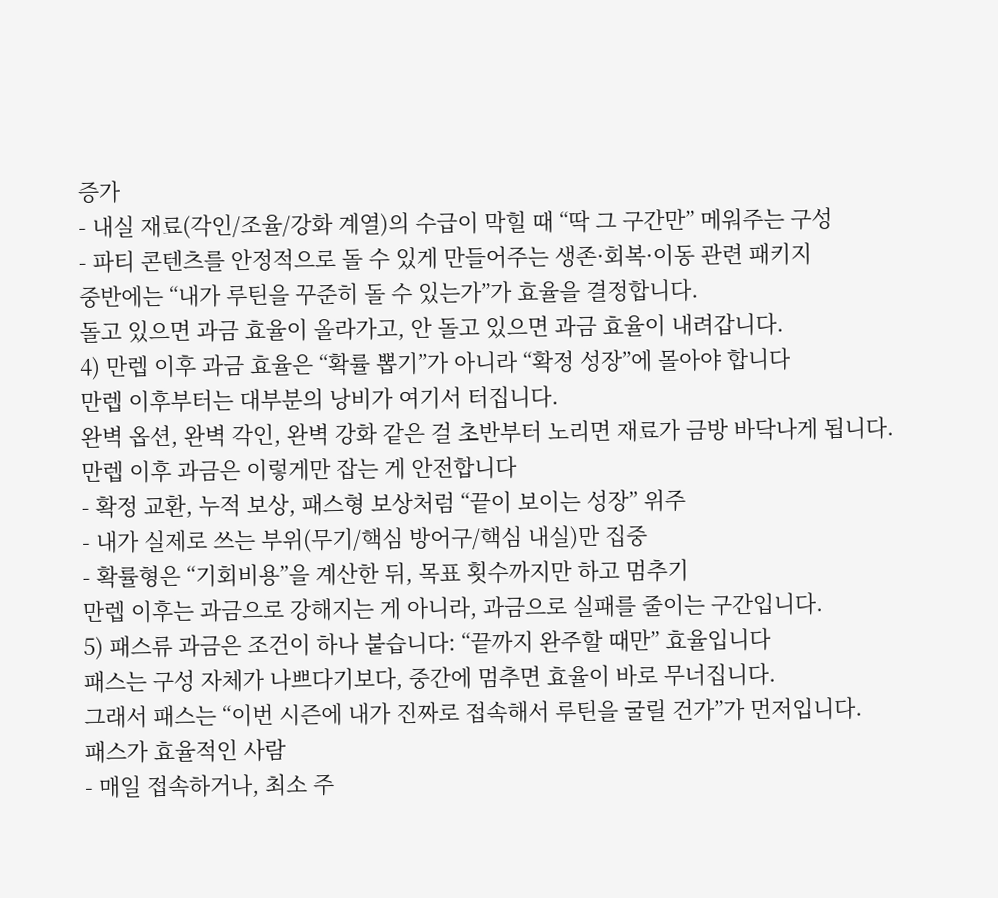증가
- 내실 재료(각인/조율/강화 계열)의 수급이 막힐 때 “딱 그 구간만” 메워주는 구성
- 파티 콘텐츠를 안정적으로 돌 수 있게 만들어주는 생존·회복·이동 관련 패키지
중반에는 “내가 루틴을 꾸준히 돌 수 있는가”가 효율을 결정합니다.
돌고 있으면 과금 효율이 올라가고, 안 돌고 있으면 과금 효율이 내려갑니다.
4) 만렙 이후 과금 효율은 “확률 뽑기”가 아니라 “확정 성장”에 몰아야 합니다
만렙 이후부터는 대부분의 낭비가 여기서 터집니다.
완벽 옵션, 완벽 각인, 완벽 강화 같은 걸 초반부터 노리면 재료가 금방 바닥나게 됩니다.
만렙 이후 과금은 이렇게만 잡는 게 안전합니다
- 확정 교환, 누적 보상, 패스형 보상처럼 “끝이 보이는 성장” 위주
- 내가 실제로 쓰는 부위(무기/핵심 방어구/핵심 내실)만 집중
- 확률형은 “기회비용”을 계산한 뒤, 목표 횟수까지만 하고 멈추기
만렙 이후는 과금으로 강해지는 게 아니라, 과금으로 실패를 줄이는 구간입니다.
5) 패스류 과금은 조건이 하나 붙습니다: “끝까지 완주할 때만” 효율입니다
패스는 구성 자체가 나쁘다기보다, 중간에 멈추면 효율이 바로 무너집니다.
그래서 패스는 “이번 시즌에 내가 진짜로 접속해서 루틴을 굴릴 건가”가 먼저입니다.
패스가 효율적인 사람
- 매일 접속하거나, 최소 주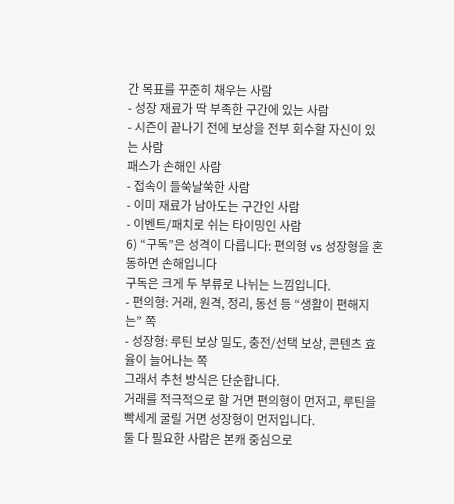간 목표를 꾸준히 채우는 사람
- 성장 재료가 딱 부족한 구간에 있는 사람
- 시즌이 끝나기 전에 보상을 전부 회수할 자신이 있는 사람
패스가 손해인 사람
- 접속이 들쑥날쑥한 사람
- 이미 재료가 남아도는 구간인 사람
- 이벤트/패치로 쉬는 타이밍인 사람
6) “구독”은 성격이 다릅니다: 편의형 vs 성장형을 혼동하면 손해입니다
구독은 크게 두 부류로 나뉘는 느낌입니다.
- 편의형: 거래, 원격, 정리, 동선 등 “생활이 편해지는” 쪽
- 성장형: 루틴 보상 밀도, 충전/선택 보상, 콘텐츠 효율이 늘어나는 쪽
그래서 추천 방식은 단순합니다.
거래를 적극적으로 할 거면 편의형이 먼저고, 루틴을 빡세게 굴릴 거면 성장형이 먼저입니다.
둘 다 필요한 사람은 본캐 중심으로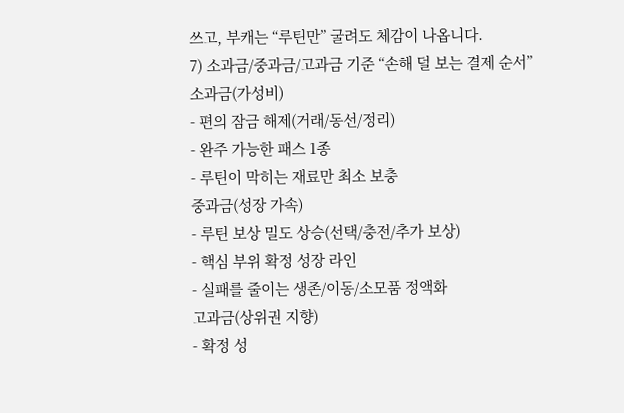쓰고, 부캐는 “루틴만” 굴려도 체감이 나옵니다.
7) 소과금/중과금/고과금 기준 “손해 덜 보는 결제 순서”
소과금(가성비)
- 편의 잠금 해제(거래/동선/정리)
- 완주 가능한 패스 1종
- 루틴이 막히는 재료만 최소 보충
중과금(성장 가속)
- 루틴 보상 밀도 상승(선택/충전/추가 보상)
- 핵심 부위 확정 성장 라인
- 실패를 줄이는 생존/이동/소모품 정액화
고과금(상위권 지향)
- 확정 성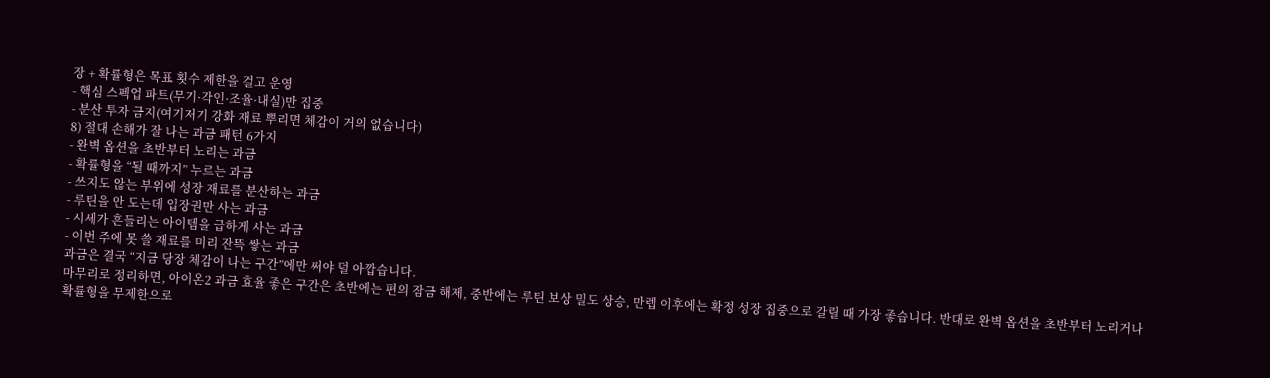장 + 확률형은 목표 횟수 제한을 걸고 운영
- 핵심 스펙업 파트(무기·각인·조율·내실)만 집중
- 분산 투자 금지(여기저기 강화 재료 뿌리면 체감이 거의 없습니다)
8) 절대 손해가 잘 나는 과금 패턴 6가지
- 완벽 옵션을 초반부터 노리는 과금
- 확률형을 “될 때까지” 누르는 과금
- 쓰지도 않는 부위에 성장 재료를 분산하는 과금
- 루틴을 안 도는데 입장권만 사는 과금
- 시세가 흔들리는 아이템을 급하게 사는 과금
- 이번 주에 못 쓸 재료를 미리 잔뜩 쌓는 과금
과금은 결국 “지금 당장 체감이 나는 구간”에만 써야 덜 아깝습니다.
마무리로 정리하면, 아이온2 과금 효율 좋은 구간은 초반에는 편의 잠금 해제, 중반에는 루틴 보상 밀도 상승, 만렙 이후에는 확정 성장 집중으로 갈릴 때 가장 좋습니다. 반대로 완벽 옵션을 초반부터 노리거나 확률형을 무제한으로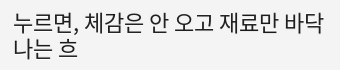누르면, 체감은 안 오고 재료만 바닥나는 흐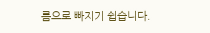름으로 빠지기 쉽습니다.